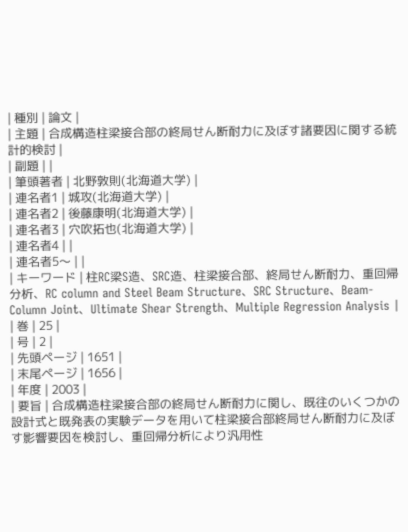| 種別 | 論文 |
| 主題 | 合成構造柱梁接合部の終局せん断耐力に及ぼす諸要因に関する統計的検討 |
| 副題 | |
| 筆頭著者 | 北野敦則(北海道大学) |
| 連名者1 | 城攻(北海道大学) |
| 連名者2 | 後藤康明(北海道大学) |
| 連名者3 | 穴吹拓也(北海道大学) |
| 連名者4 | |
| 連名者5〜 | |
| キーワード | 柱RC梁S造、SRC造、柱梁接合部、終局せん断耐力、重回帰分析、RC column and Steel Beam Structure、SRC Structure、Beam-Column Joint、Ultimate Shear Strength、Multiple Regression Analysis |
| 巻 | 25 |
| 号 | 2 |
| 先頭ページ | 1651 |
| 末尾ページ | 1656 |
| 年度 | 2003 |
| 要旨 | 合成構造柱梁接合部の終局せん断耐力に関し、既往のいくつかの設計式と既発表の実験データを用いて柱梁接合部終局せん断耐力に及ぼす影響要因を検討し、重回帰分析により汎用性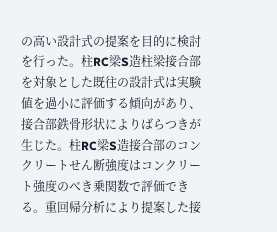の高い設計式の提案を目的に検討を行った。柱RC梁S造柱梁接合部を対象とした既往の設計式は実験値を過小に評価する傾向があり、接合部鉄骨形状によりばらつきが生じた。柱RC梁S造接合部のコンクリートせん断強度はコンクリート強度のべき乗関数で評価できる。重回帰分析により提案した接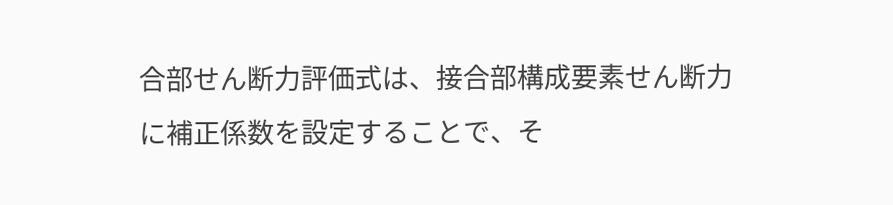合部せん断力評価式は、接合部構成要素せん断力に補正係数を設定することで、そ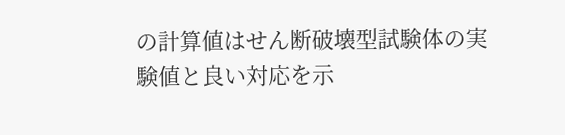の計算値はせん断破壊型試験体の実験値と良い対応を示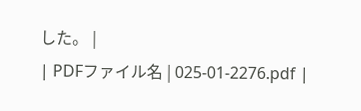した。 |
| PDFファイル名 | 025-01-2276.pdf |